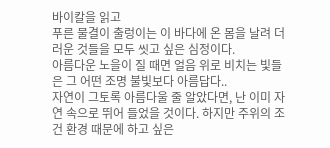바이칼을 읽고
푸른 물결이 출렁이는 이 바다에 온 몸을 날려 더러운 것들을 모두 씻고 싶은 심정이다.
아름다운 노을이 질 때면 얼음 위로 비치는 빛들은 그 어떤 조명 불빛보다 아름답다..
자연이 그토록 아름다울 줄 알았다면, 난 이미 자연 속으로 뛰어 들었을 것이다. 하지만 주위의 조건 환경 때문에 하고 싶은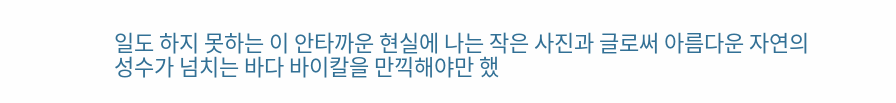일도 하지 못하는 이 안타까운 현실에 나는 작은 사진과 글로써 아름다운 자연의 성수가 넘치는 바다 바이칼을 만끽해야만 했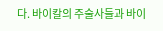다. 바이칼의 주술사들과 바이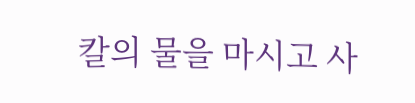칼의 물을 마시고 사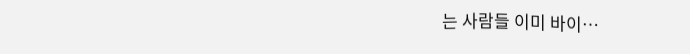는 사람들 이미 바이…